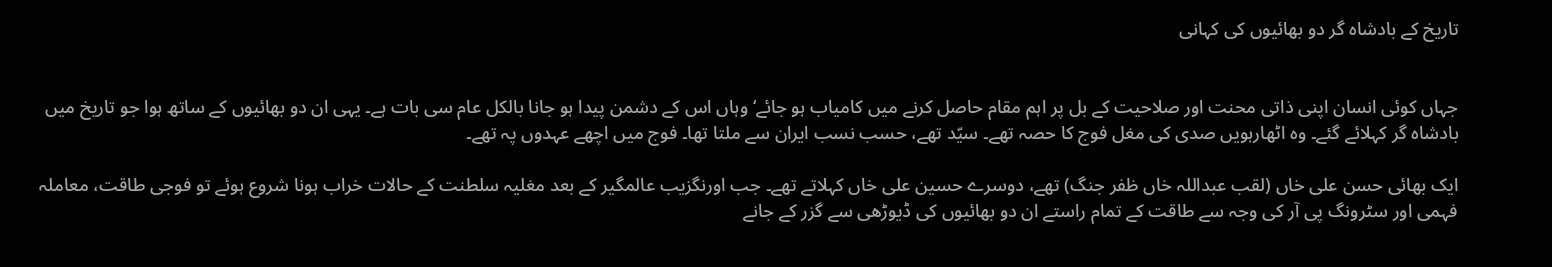تاریخ کے بادشاہ گر دو بھائیوں کی کہانی


جہاں کوئی انسان اپنی ذاتی محنت اور صلاحیت کے بل پر اہم مقام حاصل کرنے میں کامیاب ہو جائے‘ وہاں اس کے دشمن پیدا ہو جانا بالکل عام سی بات ہے۔ یہی ان دو بھائیوں کے ساتھ ہوا جو تاریخ میں بادشاہ گر کہلائے گئے۔ وہ اٹھارہویں صدی کی مغل فوج کا حصہ تھے۔ سیّد تھے، حسب نسب ایران سے ملتا تھا۔ فوج میں اچھے عہدوں پہ تھے۔

ایک بھائی حسن علی خاں (لقب عبداللہ خاں ظفر جنگ) تھے، دوسرے حسین علی خاں کہلاتے تھے۔ جب اورنگزیب عالمگیر کے بعد مغلیہ سلطنت کے حالات خراب ہونا شروع ہوئے تو فوجی طاقت، معاملہ فہمی اور سٹرونگ پی آر کی وجہ سے طاقت کے تمام راستے ان دو بھائیوں کی ڈیوڑھی سے گزر کے جانے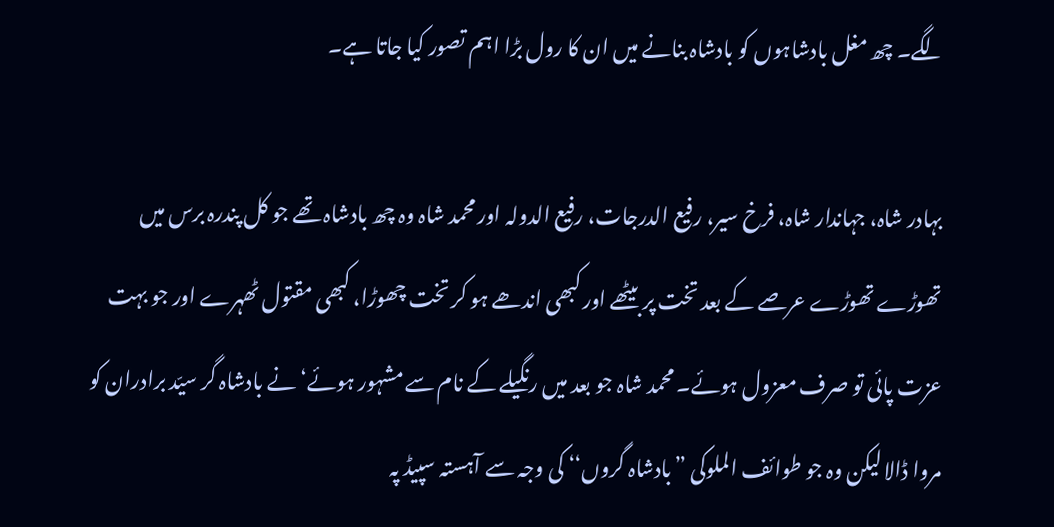لگے۔ چھ مغل بادشاہوں کو بادشاہ بنانے میں ان کا رول بڑا اہم تصور کیا جاتا ہے۔

بہادر شاہ، جہاندار شاہ، فرخ سیر، رفیع الدرجات، رفیع الدولہ اور محمد شاہ وہ چھ بادشاہ تھے جو کل پندرہ برس میں تھوڑے تھوڑے عرصے کے بعد تخت پر بیٹھے اور کبھی اندھے ہو کر تخت چھوڑا، کبھی مقتول ٹھہرے اور جو بہت عزت پائی تو صرف معزول ہوئے۔ محمد شاہ جو بعد میں رنگیلے کے نام سے مشہور ہوئے‘ نے بادشاہ گر سیّد برادران کو مروا ڈالا لیکن وہ جو طوائف الملوکی ”بادشاہ گروں‘‘ کی وجہ سے آہستہ سپیڈ پہ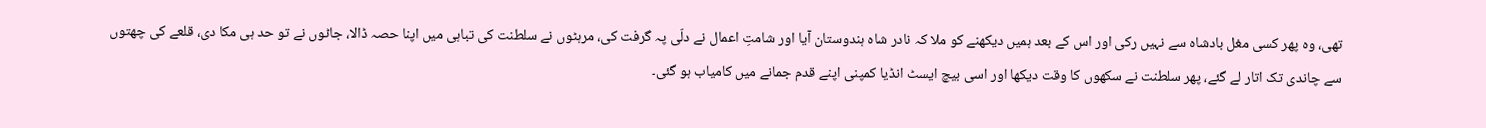تھی، وہ پھر کسی مغل بادشاہ سے نہیں رکی اور اس کے بعد ہمیں دیکھنے کو ملا کہ نادر شاہ ہندوستان آیا اور شامتِ اعمال نے دلّی پہ گرفت کی، مرہٹوں نے سلطنت کی تباہی میں اپنا حصہ ڈالا، جاٹوں نے تو حد ہی مکا دی، قلعے کی چھتوں سے چاندی تک اتار لے گئے، پھر سلطنت نے سکھوں کا وقت دیکھا اور اسی بیچ ایسٹ انڈیا کمپنی اپنے قدم جمانے میں کامیاب ہو گئی۔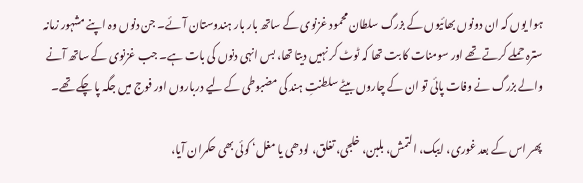ہوا یوں کہ ان دونوں بھائیوں کے بزرگ سلطان محمود غزنوی کے ساتھ بار بار ہندوستان آئے۔ جن دنوں وہ اپنے مشہور زمانہ سترہ حملے کرتے تھے اور سومنات کا بت تھا کہ ٹوٹ کر نہیں دیتا تھا، بس انہی دنوں کی بات ہے۔ جب غزنوی کے ساتھ آنے والے بزرگ نے وفات پائی تو ان کے چاروں بیٹے سلطنتِ ہند کی مضبوطی کے لیے درباروں اور فوج میں جگہ پا چکے تھے۔

پھر اس کے بعد غوری، ایبک، التمش، بلبن، خلجی، تغلق، لودھی یا مغل‘ کوئی بھی حکمران آیا،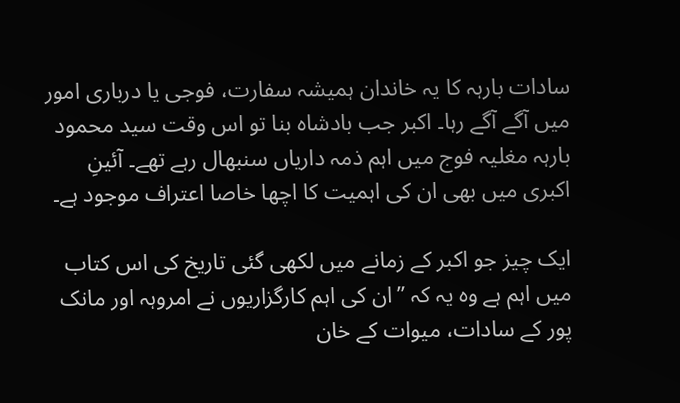سادات بارہہ کا یہ خاندان ہمیشہ سفارت، فوجی یا درباری امور میں آگے آگے رہا۔ اکبر جب بادشاہ بنا تو اس وقت سید محمود بارہہ مغلیہ فوج میں اہم ذمہ داریاں سنبھال رہے تھے۔ آئینِ اکبری میں بھی ان کی اہمیت کا اچھا خاصا اعتراف موجود ہے۔

ایک چیز جو اکبر کے زمانے میں لکھی گئی تاریخ کی اس کتاب میں اہم ہے وہ یہ کہ ”ان کی اہم کارگزاریوں نے امروہہ اور مانک پور کے سادات، میوات کے خان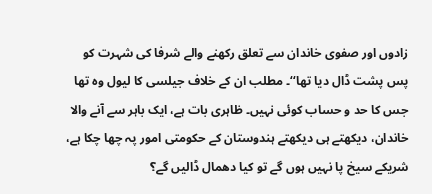زادوں اور صفوی خاندان سے تعلق رکھنے والے شرفا کی شہرت کو پس پشت ڈال دیا تھا‘‘۔ مطلب ان کے خلاف جیلسی کا لیول وہ تھا جس کا حد و حساب کوئی نہیں۔ ظاہری بات ہے، ایک باہر سے آنے والا خاندان، دیکھتے ہی دیکھتے ہندوستان کے حکومتی امور پہ چھا چکا ہے، شریکے سیخ پا نہیں ہوں گے تو کیا دھمال ڈالیں گے؟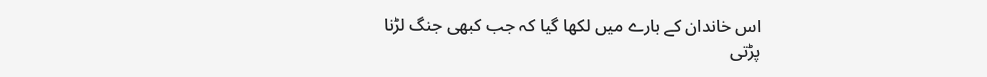اس خاندان کے بارے میں لکھا گیا کہ جب کبھی جنگ لڑنا پڑتی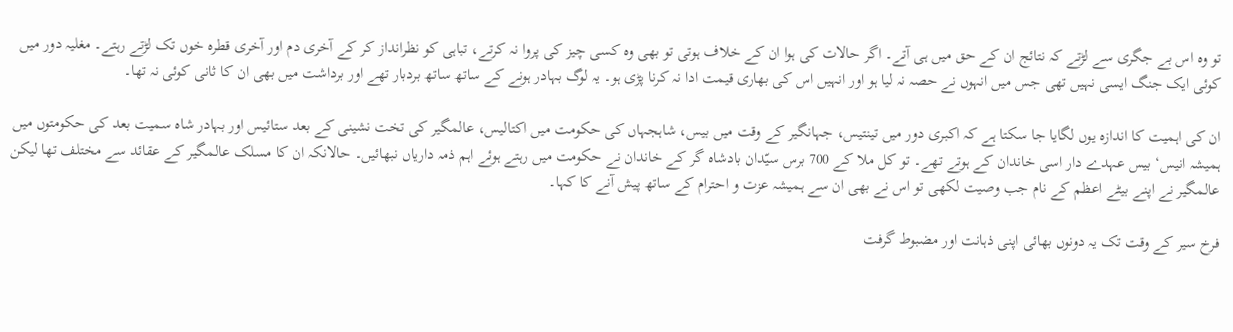تو وہ اس بے جگری سے لڑتے کہ نتائج ان کے حق میں ہی آتے۔ اگر حالات کی ہوا ان کے خلاف ہوتی تو بھی وہ کسی چیز کی پروا نہ کرتے، تباہی کو نظرانداز کر کے آخری دم اور آخری قطرہ خوں تک لڑتے رہتے۔ مغلیہ دور میں کوئی ایک جنگ ایسی نہیں تھی جس میں انہوں نے حصہ نہ لیا ہو اور انہیں اس کی بھاری قیمت ادا نہ کرنا پڑی ہو۔ یہ لوگ بہادر ہونے کے ساتھ ساتھ بردبار تھے اور برداشت میں بھی ان کا ثانی کوئی نہ تھا۔

ان کی اہمیت کا اندازہ یوں لگایا جا سکتا ہے کہ اکبری دور میں تینتیس، جہانگیر کے وقت میں بیس، شاہجہاں کی حکومت میں اکتالیس، عالمگیر کی تخت نشینی کے بعد ستائیس اور بہادر شاہ سمیت بعد کی حکومتوں میں ہمیشہ انیس‘ بیس عہدے دار اسی خاندان کے ہوتے تھے۔ تو کل ملا کے 700 برس سیّدان بادشاہ گر کے خاندان نے حکومت میں رہتے ہوئے اہم ذمہ داریاں نبھائیں۔ حالانکہ ان کا مسلک عالمگیر کے عقائد سے مختلف تھا لیکن عالمگیر نے اپنے بیٹے اعظم کے نام جب وصیت لکھی تو اس نے بھی ان سے ہمیشہ عزت و احترام کے ساتھ پیش آنے کا کہا۔

فرخ سیر کے وقت تک یہ دونوں بھائی اپنی ذہانت اور مضبوط گرفت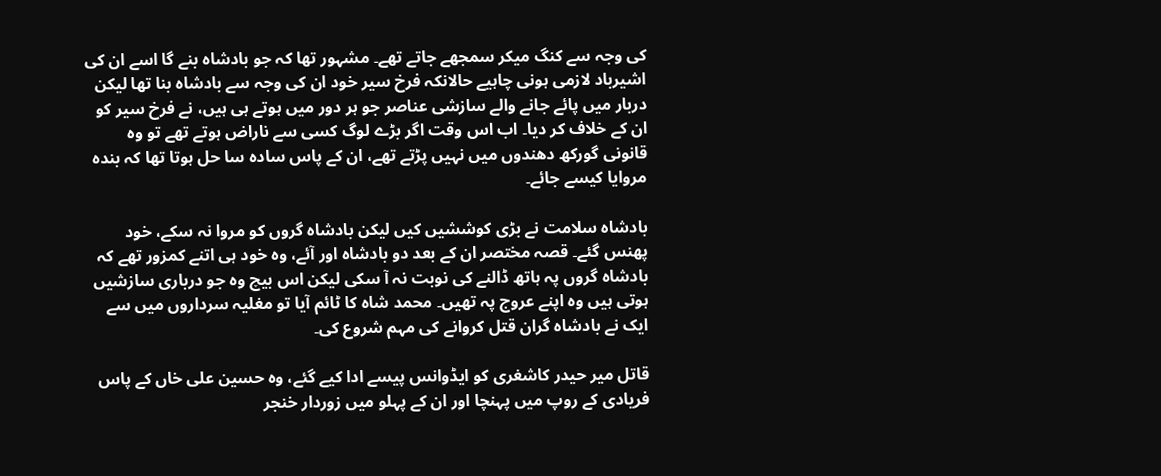کی وجہ سے کنگ میکر سمجھے جاتے تھے۔ مشہور تھا کہ جو بادشاہ بنے گا اسے ان کی اشیرباد لازمی ہونی چاہیے حالانکہ فرخ سیر خود ان کی وجہ سے بادشاہ بنا تھا لیکن دربار میں پائے جانے والے سازشی عناصر جو ہر دور میں ہوتے ہی ہیں، نے فرخ سیر کو ان کے خلاف کر دیا۔ اب اس وقت اگر بڑے لوگ کسی سے ناراض ہوتے تھے تو وہ قانونی گورکھ دھندوں میں نہیں پڑتے تھے، ان کے پاس سادہ سا حل ہوتا تھا کہ بندہ مروایا کیسے جائے۔

بادشاہ سلامت نے بڑی کوششیں کیں لیکن بادشاہ گروں کو مروا نہ سکے، خود پھنس گئے۔ قصہ مختصر ان کے بعد دو بادشاہ اور آئے، وہ خود ہی اتنے کمزور تھے کہ بادشاہ گروں پہ ہاتھ ڈالنے کی نوبت نہ آ سکی لیکن اس بیچ وہ جو درباری سازشیں ہوتی ہیں وہ اپنے عروج پہ تھیں۔ محمد شاہ کا ٹائم آیا تو مغلیہ سرداروں میں سے ایک نے بادشاہ گران قتل کروانے کی مہم شروع کی۔

قاتل میر حیدر کاشغری کو ایڈوانس پیسے ادا کیے گئے، وہ حسین علی خاں کے پاس فریادی کے روپ میں پہنچا اور ان کے پہلو میں زوردار خنجر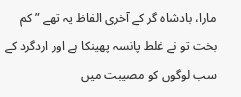مارا، بادشاہ گر کے آخری الفاظ یہ تھے ”کم بخت تو نے غلط پانسہ پھینکا ہے اور اردگرد کے سب لوگوں کو مصیبت میں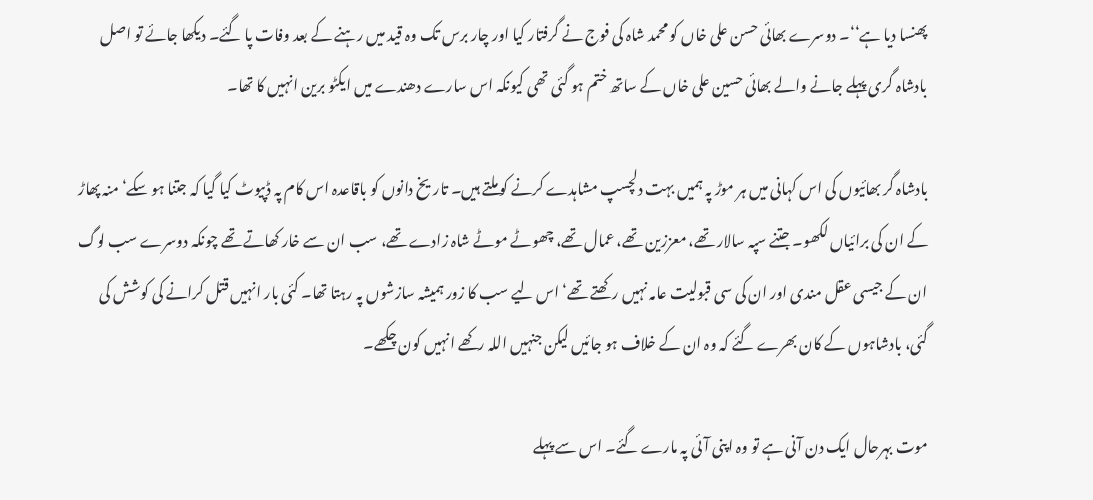پھنسا دیا ہے‘‘۔ دوسرے بھائی حسن علی خاں کو محمد شاہ کی فوج نے گرفتار کیا اور چار برس تک وہ قید میں رہنے کے بعد وفات پا گئے۔ دیکھا جائے تو اصل بادشاہ گری پہلے جانے والے بھائی حسین علی خاں کے ساتھ ختم ہو گئی تھی کیونکہ اس سارے دھندے میں ایکٹو برین انہیں کا تھا۔

بادشاہ گر بھائیوں کی اس کہانی میں ہر موڑ پہ ہمیں بہت دلچسپ مشاہدے کرنے کو ملتے ہیں۔ تاریخ دانوں کو باقاعدہ اس کام پہ ڈپیوٹ کیا گیا کہ جتنا ہو سکے‘ منہ پھاڑ کے ان کی برائیاں لکھو۔ جتنے سپہ سالار تھے، معززین تھے، عمال تھے، چھوٹے موٹے شاہ زادے تھے، سب ان سے خار کھاتے تھے چونکہ دوسرے سب لوگ ان کے جیسی عقل مندی اور ان کی سی قبولیت عامہ نہیں رکھتے تھے‘ اس لیے سب کا زور ہمیشہ سازشوں پہ رہتا تھا۔ کئی بار انہیں قتل کرانے کی کوشش کی گئی، بادشاہوں کے کان بھرے گئے کہ وہ ان کے خلاف ہو جائیں لیکن جنہیں اللہ رکھے انہیں کون چکھے۔

موت بہرحال ایک دن آنی ہے تو وہ اپنی آئی پہ مارے گئے۔ اس سے پہلے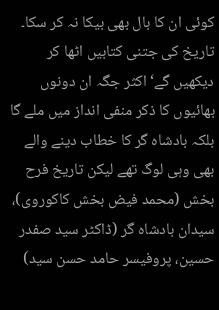کوئی ان کا بال بھی بیکا نہ کر سکا۔ تاریخ کی جتنی کتابیں اٹھا کر دیکھیں گے‘ اکثر جگہ ان دونوں بھائیوں کا ذکر منفی انداز میں ملے گا بلکہ بادشاہ گر کا خطاب دینے والے بھی وہی لوگ تھے لیکن تاریخ فرح بخش (محمد فیض بخش کاکوروی)، سیدان بادشاہ گر (ڈاکٹر سید صفدر حسین، پروفیسر حامد حسن سید)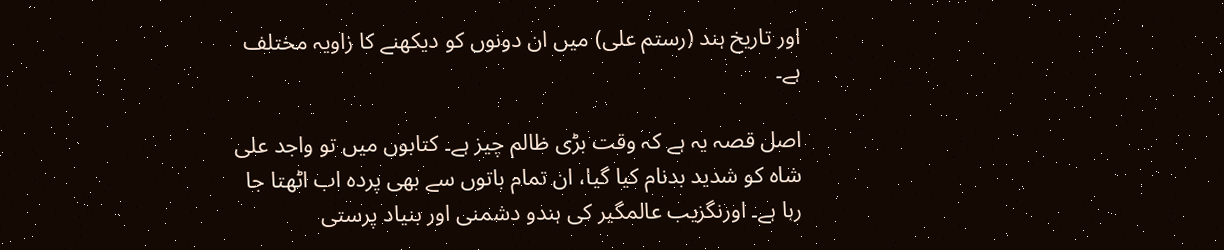اور تاریخ ہند (رستم علی) میں ان دونوں کو دیکھنے کا زاویہ مختلف ہے۔

اصل قصہ یہ ہے کہ وقت بڑی ظالم چیز ہے۔ کتابوں میں تو واجد علی شاہ کو شدید بدنام کیا گیا، ان تمام باتوں سے بھی پردہ اب اٹھتا جا رہا ہے۔ اورنگزیب عالمگیر کی ہندو دشمنی اور بنیاد پرستی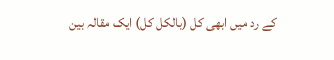کے رد میں ابھی کل (بالکل کل) ایک مقالہ بین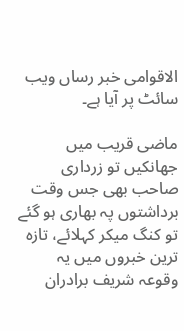الاقوامی خبر رساں ویب سائٹ پر آیا ہے۔

ماضی قریب میں جھانکیں تو زرداری صاحب بھی جس وقت برداشتوں پہ بھاری ہو گئے تو کنگ میکر کہلائے، تازہ ترین خبروں میں یہ وقوعہ شریف برادران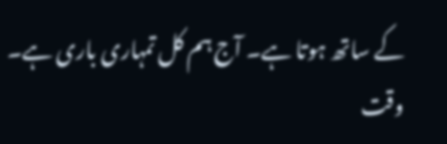کے ساتھ ہوتا ہے۔ آج ہم کل تمہاری باری ہے۔ وقت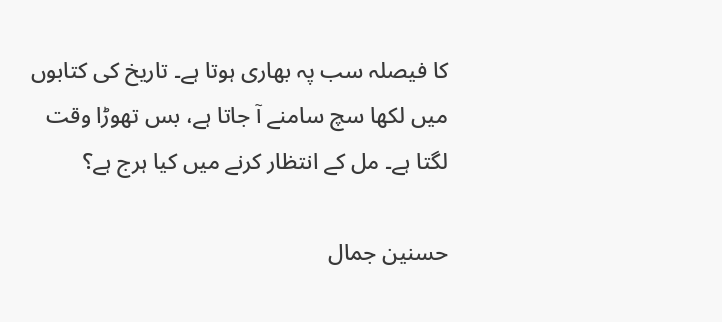کا فیصلہ سب پہ بھاری ہوتا ہے۔ تاریخ کی کتابوں میں لکھا سچ سامنے آ جاتا ہے، بس تھوڑا وقت لگتا ہے۔ مل کے انتظار کرنے میں کیا ہرج ہے؟

حسنین جمال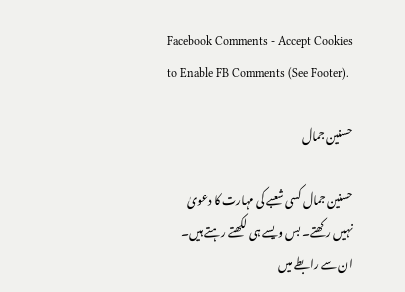Facebook Comments - Accept Cookies to Enable FB Comments (See Footer).

حسنین جمال

حسنین جمال کسی شعبے کی مہارت کا دعویٰ نہیں رکھتے۔ بس ویسے ہی لکھتے رہتے ہیں۔ ان سے رابطے میں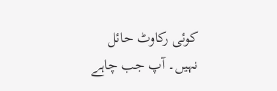کوئی رکاوٹ حائل نہیں۔ آپ جب چاہے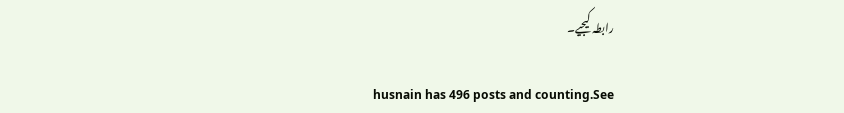رابطہ کیجیے۔

husnain has 496 posts and counting.See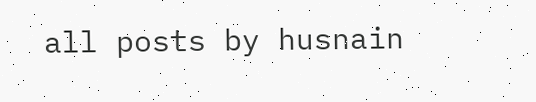all posts by husnain